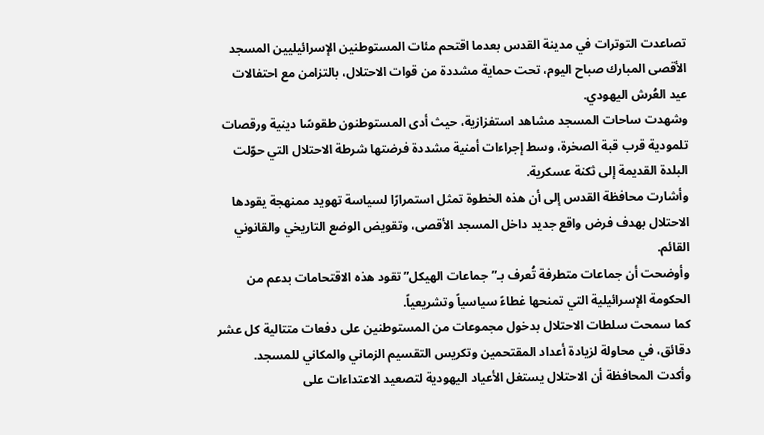تصاعدت التوترات في مدينة القدس بعدما اقتحم مئات المستوطنين الإسرائيليين المسجد الأقصى المبارك صباح اليوم، تحت حماية مشددة من قوات الاحتلال، بالتزامن مع احتفالات عيد العُرش اليهودي.
وشهدت ساحات المسجد مشاهد استفزازية، حيث أدى المستوطنون طقوسًا دينية ورقصات تلمودية قرب قبة الصخرة، وسط إجراءات أمنية مشددة فرضتها شرطة الاحتلال التي حوّلت البلدة القديمة إلى ثكنة عسكرية.
وأشارت محافظة القدس إلى أن هذه الخطوة تمثل استمرارًا لسياسة تهويد ممنهجة يقودها الاحتلال بهدف فرض واقع جديد داخل المسجد الأقصى، وتقويض الوضع التاريخي والقانوني القائم.
وأوضحت أن جماعات متطرفة تُعرف بـ”جماعات الهيكل” تقود هذه الاقتحامات بدعم من الحكومة الإسرائيلية التي تمنحها غطاءً سياسياً وتشريعياً.
كما سمحت سلطات الاحتلال بدخول مجموعات من المستوطنين على دفعات متتالية كل عشر دقائق، في محاولة لزيادة أعداد المقتحمين وتكريس التقسيم الزماني والمكاني للمسجد.
وأكدت المحافظة أن الاحتلال يستغل الأعياد اليهودية لتصعيد الاعتداءات على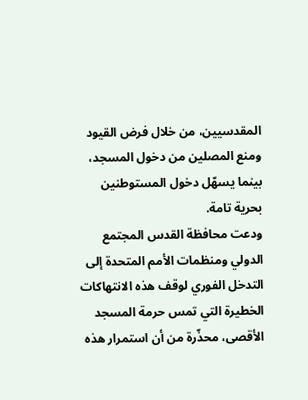المقدسيين، من خلال فرض القيود ومنع المصلين من دخول المسجد، بينما يسهّل دخول المستوطنين بحرية تامة.
ودعت محافظة القدس المجتمع الدولي ومنظمات الأمم المتحدة إلى التدخل الفوري لوقف هذه الانتهاكات الخطيرة التي تمس حرمة المسجد الأقصى، محذّرة من أن استمرار هذه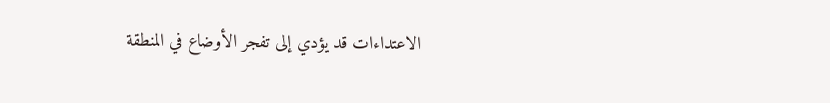الاعتداءات قد يؤدي إلى تفجر الأوضاع في المنطقة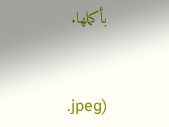بأكملها.


.jpeg)